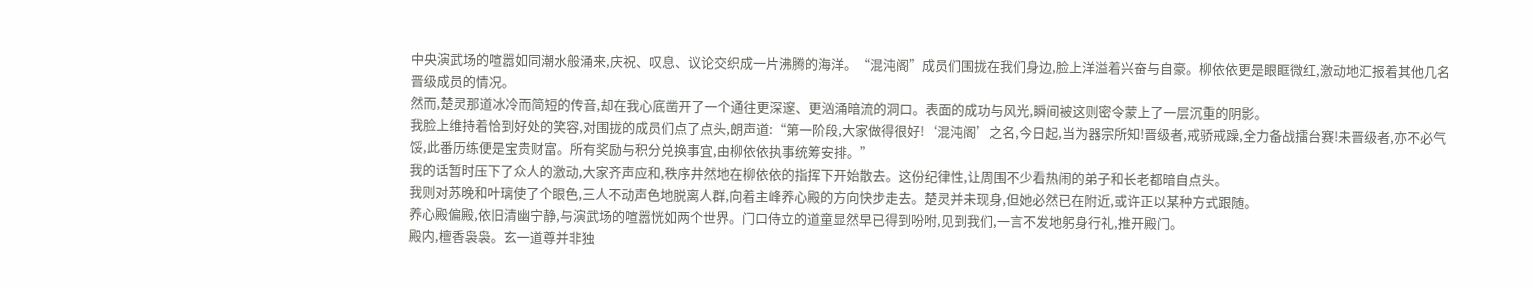中央演武场的喧嚣如同潮水般涌来,庆祝、叹息、议论交织成一片沸腾的海洋。“混沌阁”成员们围拢在我们身边,脸上洋溢着兴奋与自豪。柳依依更是眼眶微红,激动地汇报着其他几名晋级成员的情况。
然而,楚灵那道冰冷而简短的传音,却在我心底凿开了一个通往更深邃、更汹涌暗流的洞口。表面的成功与风光,瞬间被这则密令蒙上了一层沉重的阴影。
我脸上维持着恰到好处的笑容,对围拢的成员们点了点头,朗声道:“第一阶段,大家做得很好!‘混沌阁’之名,今日起,当为器宗所知!晋级者,戒骄戒躁,全力备战擂台赛!未晋级者,亦不必气馁,此番历练便是宝贵财富。所有奖励与积分兑换事宜,由柳依依执事统筹安排。”
我的话暂时压下了众人的激动,大家齐声应和,秩序井然地在柳依依的指挥下开始散去。这份纪律性,让周围不少看热闹的弟子和长老都暗自点头。
我则对苏晚和叶璃使了个眼色,三人不动声色地脱离人群,向着主峰养心殿的方向快步走去。楚灵并未现身,但她必然已在附近,或许正以某种方式跟随。
养心殿偏殿,依旧清幽宁静,与演武场的喧嚣恍如两个世界。门口侍立的道童显然早已得到吩咐,见到我们,一言不发地躬身行礼,推开殿门。
殿内,檀香袅袅。玄一道尊并非独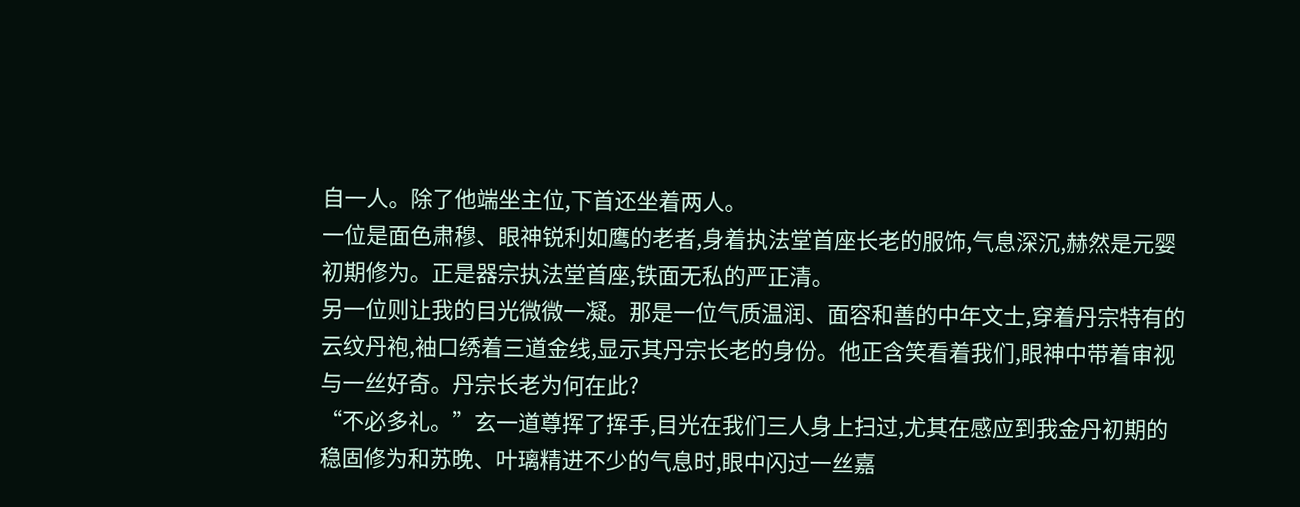自一人。除了他端坐主位,下首还坐着两人。
一位是面色肃穆、眼神锐利如鹰的老者,身着执法堂首座长老的服饰,气息深沉,赫然是元婴初期修为。正是器宗执法堂首座,铁面无私的严正清。
另一位则让我的目光微微一凝。那是一位气质温润、面容和善的中年文士,穿着丹宗特有的云纹丹袍,袖口绣着三道金线,显示其丹宗长老的身份。他正含笑看着我们,眼神中带着审视与一丝好奇。丹宗长老为何在此?
“不必多礼。”玄一道尊挥了挥手,目光在我们三人身上扫过,尤其在感应到我金丹初期的稳固修为和苏晚、叶璃精进不少的气息时,眼中闪过一丝嘉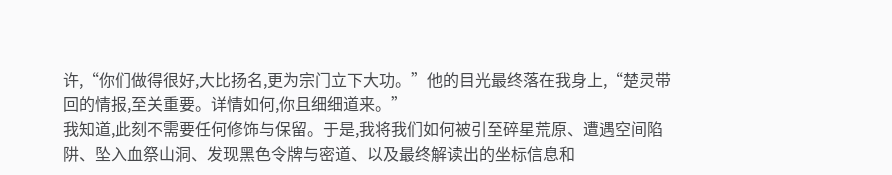许,“你们做得很好,大比扬名,更为宗门立下大功。”他的目光最终落在我身上,“楚灵带回的情报,至关重要。详情如何,你且细细道来。”
我知道,此刻不需要任何修饰与保留。于是,我将我们如何被引至碎星荒原、遭遇空间陷阱、坠入血祭山洞、发现黑色令牌与密道、以及最终解读出的坐标信息和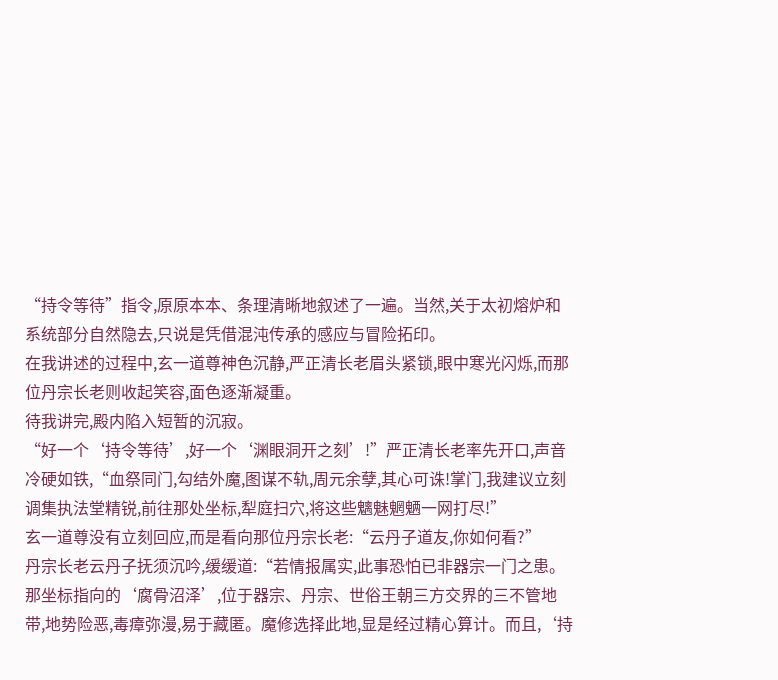“持令等待”指令,原原本本、条理清晰地叙述了一遍。当然,关于太初熔炉和系统部分自然隐去,只说是凭借混沌传承的感应与冒险拓印。
在我讲述的过程中,玄一道尊神色沉静,严正清长老眉头紧锁,眼中寒光闪烁,而那位丹宗长老则收起笑容,面色逐渐凝重。
待我讲完,殿内陷入短暂的沉寂。
“好一个‘持令等待’,好一个‘渊眼洞开之刻’!”严正清长老率先开口,声音冷硬如铁,“血祭同门,勾结外魔,图谋不轨,周元余孽,其心可诛!掌门,我建议立刻调集执法堂精锐,前往那处坐标,犁庭扫穴,将这些魑魅魍魉一网打尽!”
玄一道尊没有立刻回应,而是看向那位丹宗长老:“云丹子道友,你如何看?”
丹宗长老云丹子抚须沉吟,缓缓道:“若情报属实,此事恐怕已非器宗一门之患。那坐标指向的‘腐骨沼泽’,位于器宗、丹宗、世俗王朝三方交界的三不管地带,地势险恶,毒瘴弥漫,易于藏匿。魔修选择此地,显是经过精心算计。而且,‘持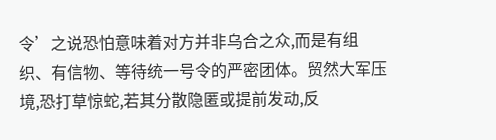令’之说恐怕意味着对方并非乌合之众,而是有组织、有信物、等待统一号令的严密团体。贸然大军压境,恐打草惊蛇,若其分散隐匿或提前发动,反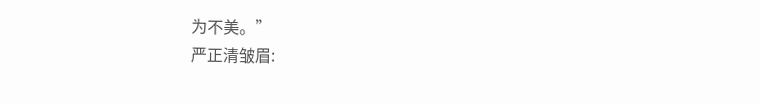为不美。”
严正清皱眉: